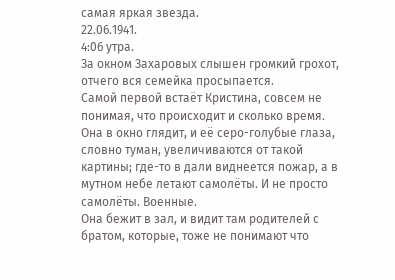самая яркая звезда.
22.06.1941.
4:06 утра.
За окном Захаровых слышен громкий грохот, отчего вся семейка просыпается.
Самой первой встаёт Кристина, совсем не понимая, что происходит и сколько время.
Она в окно глядит, и её серо-голубые глаза, словно туман, увеличиваются от такой картины; где-то в дали виднеется пожар, а в мутном небе летают самолёты. И не просто самолёты. Военные.
Она бежит в зал, и видит там родителей с братом, которые, тоже не понимают что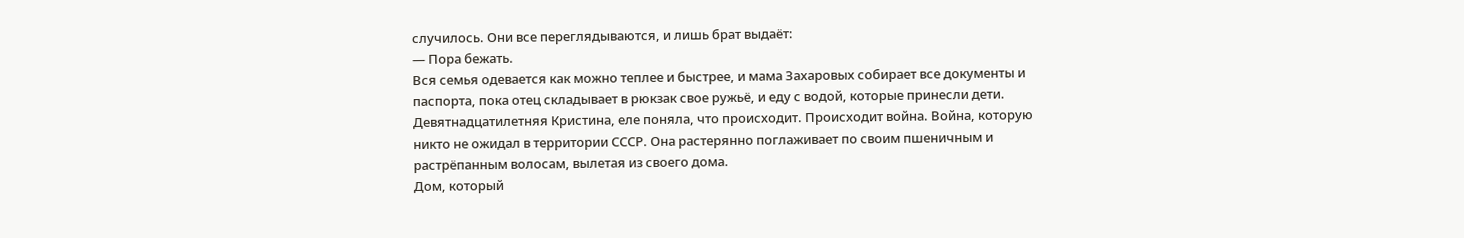случилось. Они все переглядываются, и лишь брат выдаёт:
— Пора бежать.
Вся семья одевается как можно теплее и быстрее, и мама Захаровых собирает все документы и паспорта, пока отец складывает в рюкзак свое ружьё, и еду с водой, которые принесли дети.
Девятнадцатилетняя Кристина, еле поняла, что происходит. Происходит война. Война, которую никто не ожидал в территории СССР. Она растерянно поглаживает по своим пшеничным и растрёпанным волосам, вылетая из своего дома.
Дом, который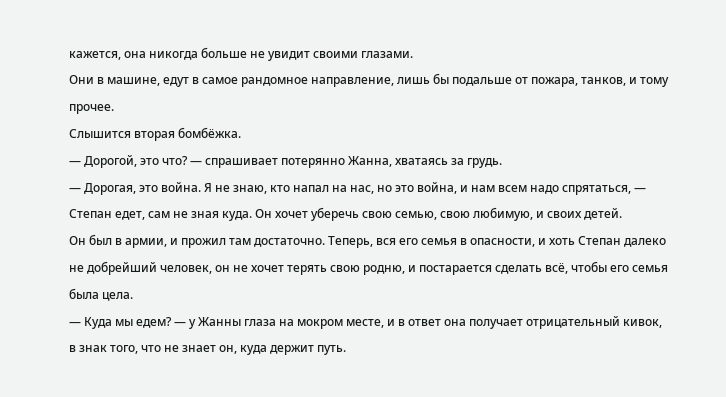кажется, она никогда больше не увидит своими глазами.
Они в машине, едут в самое рандомное направление, лишь бы подальше от пожара, танков, и тому прочее.
Слышится вторая бомбёжка.
— Дорогой, это что? — спрашивает потерянно Жанна, хватаясь за грудь.
— Дорогая, это война. Я не знаю, кто напал на нас, но это война, и нам всем надо спрятаться, — Степан едет, сам не зная куда. Он хочет уберечь свою семью, свою любимую, и своих детей.
Он был в армии, и прожил там достаточно. Теперь, вся его семья в опасности, и хоть Степан далеко не добрейший человек, он не хочет терять свою родню, и постарается сделать всё, чтобы его семья была цела.
— Куда мы едем? — у Жанны глаза на мокром месте, и в ответ она получает отрицательный кивок, в знак того, что не знает он, куда держит путь.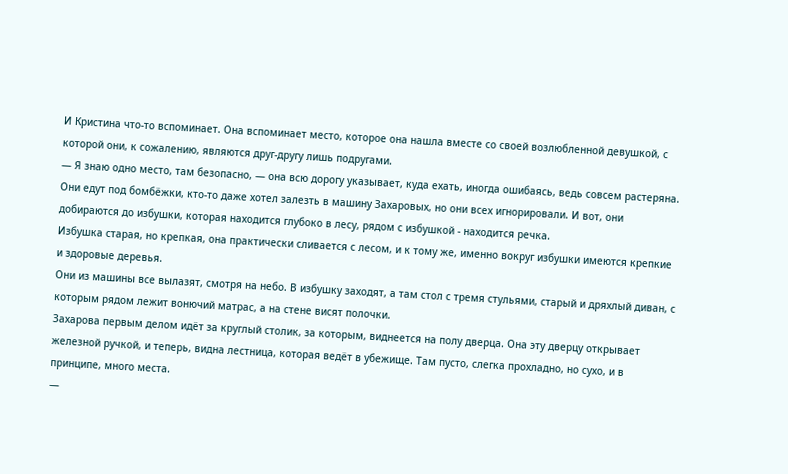И Кристина что-то вспоминает. Она вспоминает место, которое она нашла вместе со своей возлюбленной девушкой, с которой они, к сожалению, являются друг-другу лишь подругами.
— Я знаю одно место, там безопасно, — она всю дорогу указывает, куда ехать, иногда ошибаясь, ведь совсем растеряна.
Они едут под бомбёжки, кто-то даже хотел залезть в машину Захаровых, но они всех игнорировали. И вот, они добираются до избушки, которая находится глубоко в лесу, рядом с избушкой - находится речка.
Избушка старая, но крепкая, она практически сливается с лесом, и к тому же, именно вокруг избушки имеются крепкие и здоровые деревья.
Они из машины все вылазят, смотря на небо. В избушку заходят, а там стол с тремя стульями, старый и дряхлый диван, с которым рядом лежит вонючий матрас, а на стене висят полочки.
Захарова первым делом идёт за круглый столик, за которым, виднеется на полу дверца. Она эту дверцу открывает железной ручкой, и теперь, видна лестница, которая ведёт в убежище. Там пусто, слегка прохладно, но сухо, и в принципе, много места.
—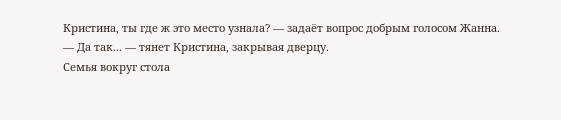Кристина, ты где ж это место узнала? — задаёт вопрос добрым голосом Жанна.
— Да так... — тянет Кристина, закрывая дверцу.
Семья вокруг стола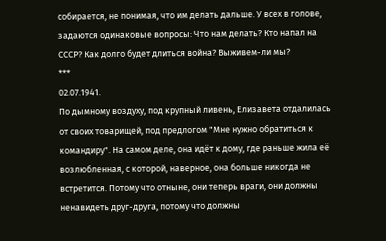собирается, не понимая, что им делать дальше. У всех в голове, задаются одинаковые вопросы: Что нам делать? Кто напал на СССР? Как долго будет длиться война? Выживем-ли мы?
***
02.07.1941.
По дымному воздуху, под крупный ливень, Елизавета отдалилась от своих товарищей, под предлогом "Мне нужно обратиться к командиру". На самом деле, она идёт к дому, где раньше жила её возлюбленная, с которой, наверное, она больше никогда не встретится. Потому что отныне, они теперь враги, они должны ненавидеть друг-друга, потому что должны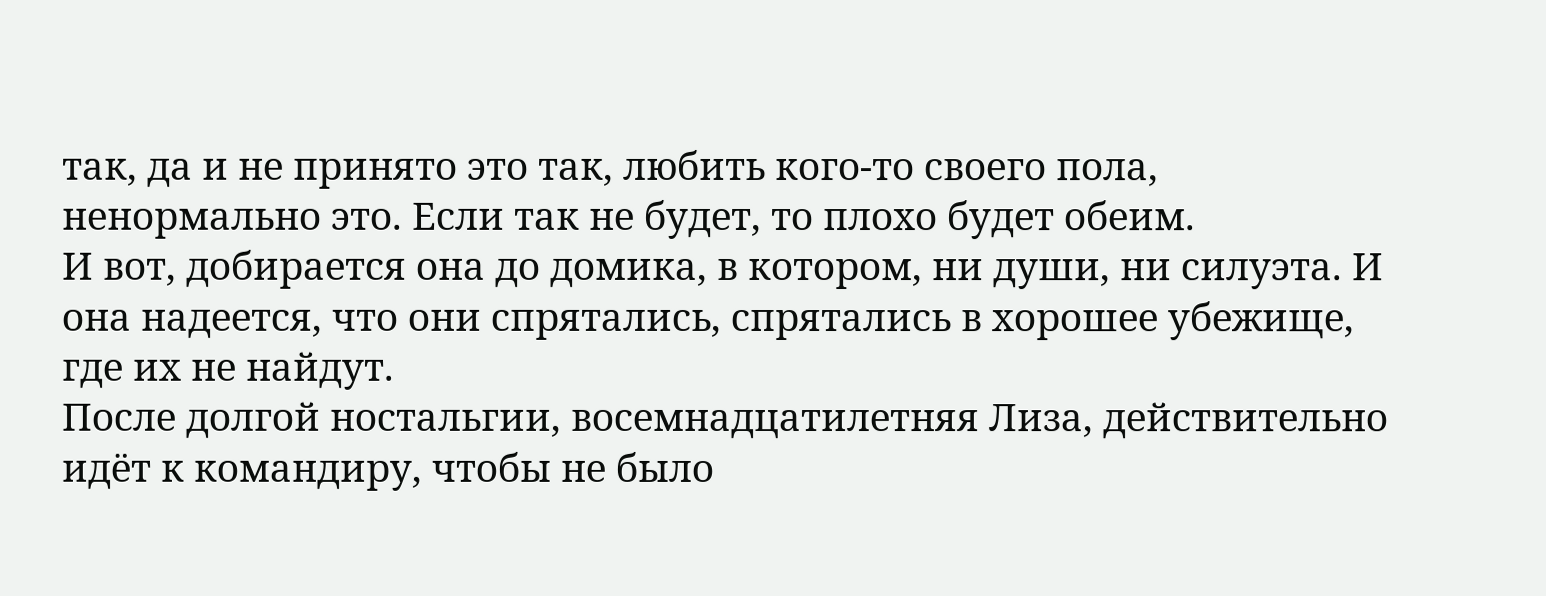так, да и не принято это так, любить кого-то своего пола, ненормально это. Если так не будет, то плохо будет обеим.
И вот, добирается она до домика, в котором, ни души, ни силуэта. И она надеется, что они спрятались, спрятались в хорошее убежище, где их не найдут.
После долгой ностальгии, восемнадцатилетняя Лиза, действительно идёт к командиру, чтобы не было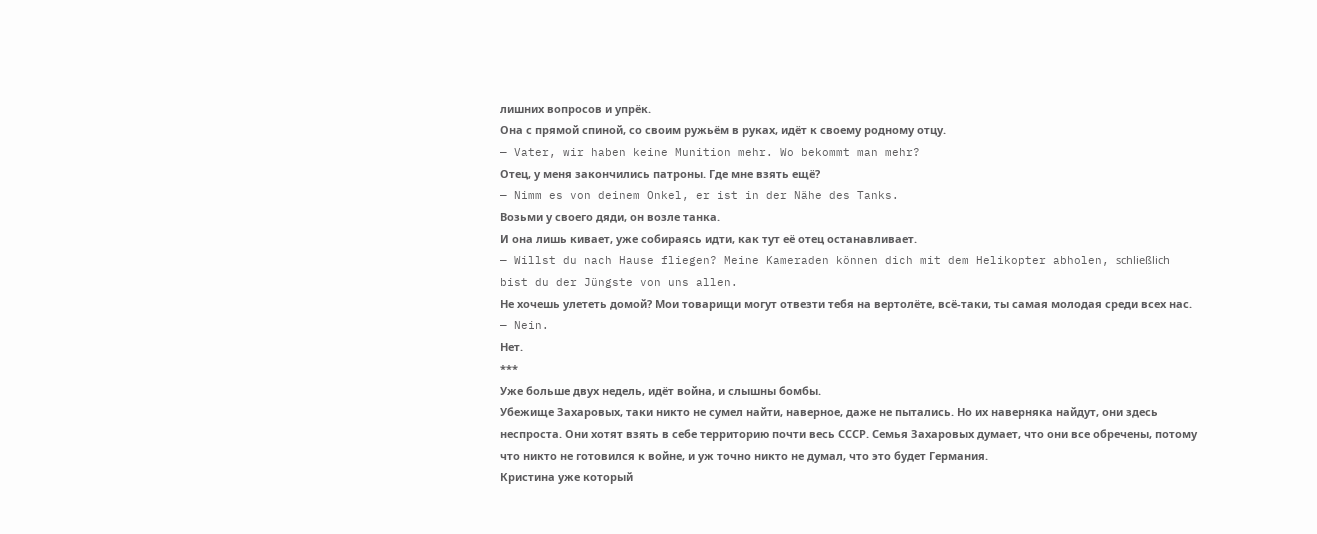лишних вопросов и упрёк.
Она с прямой спиной, со своим ружьём в руках, идёт к своему родному отцу.
— Vater, wir haben keine Munition mehr. Wo bekommt man mehr?
Отец, у меня закончились патроны. Где мне взять ещё?
— Nimm es von deinem Onkel, er ist in der Nähe des Tanks.
Возьми у своего дяди, он возле танка.
И она лишь кивает, уже собираясь идти, как тут её отец останавливает.
— Willst du nach Hause fliegen? Meine Kameraden können dich mit dem Helikopter abholen, schließlich bist du der Jüngste von uns allen.
Не хочешь улететь домой? Мои товарищи могут отвезти тебя на вертолёте, всё-таки, ты самая молодая среди всех нас.
— Nein.
Нет.
***
Уже больше двух недель, идёт война, и слышны бомбы.
Убежище Захаровых, таки никто не сумел найти, наверное, даже не пытались. Но их наверняка найдут, они здесь неспроста. Они хотят взять в себе территорию почти весь СССР. Семья Захаровых думает, что они все обречены, потому что никто не готовился к войне, и уж точно никто не думал, что это будет Германия.
Кристина уже который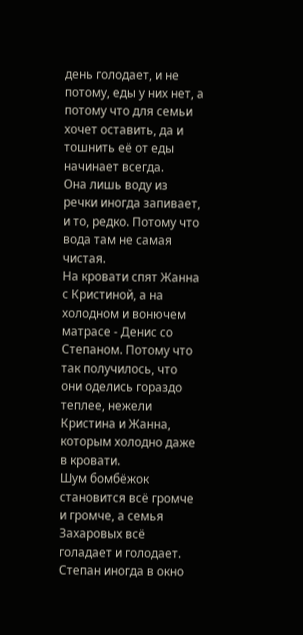день голодает, и не потому, еды у них нет, а потому что для семьи хочет оставить, да и тошнить её от еды начинает всегда.
Она лишь воду из речки иногда запивает, и то, редко. Потому что вода там не самая чистая.
На кровати спят Жанна с Кристиной, а на холодном и вонючем матрасе - Денис со Степаном. Потому что так получилось, что они оделись гораздо теплее, нежели Кристина и Жанна, которым холодно даже в кровати.
Шум бомбёжок становится всё громче и громче, а семья Захаровых всё голадает и голодает. Степан иногда в окно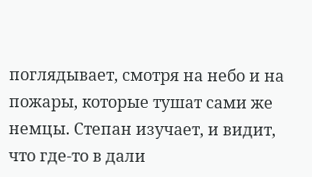поглядывает, смотря на небо и на пожары, которые тушат сами же немцы. Степан изучает, и видит, что где-то в дали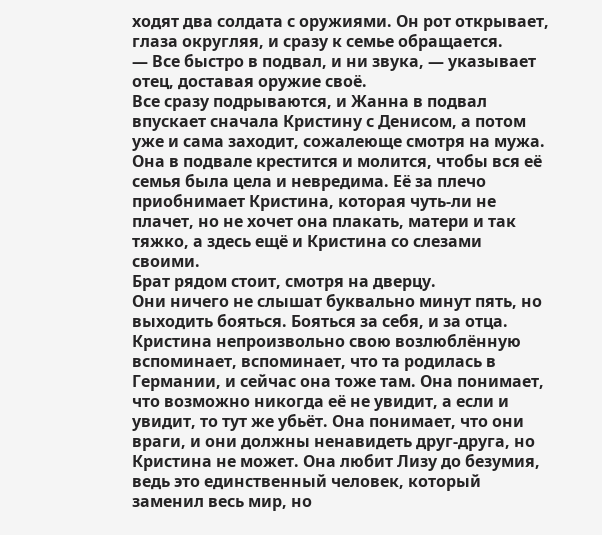ходят два солдата с оружиями. Он рот открывает, глаза округляя, и сразу к семье обращается.
— Все быстро в подвал, и ни звука, — указывает отец, доставая оружие своё.
Все сразу подрываются, и Жанна в подвал впускает сначала Кристину с Денисом, а потом уже и сама заходит, сожалеюще смотря на мужа.
Она в подвале крестится и молится, чтобы вся её семья была цела и невредима. Её за плечо приобнимает Кристина, которая чуть-ли не плачет, но не хочет она плакать, матери и так тяжко, а здесь ещё и Кристина со слезами своими.
Брат рядом стоит, смотря на дверцу.
Они ничего не слышат буквально минут пять, но выходить бояться. Бояться за себя, и за отца.
Кристина непроизвольно свою возлюблённую вспоминает, вспоминает, что та родилась в Германии, и сейчас она тоже там. Она понимает, что возможно никогда её не увидит, а если и увидит, то тут же убьёт. Она понимает, что они враги, и они должны ненавидеть друг-друга, но Кристина не может. Она любит Лизу до безумия, ведь это единственный человек, который заменил весь мир, но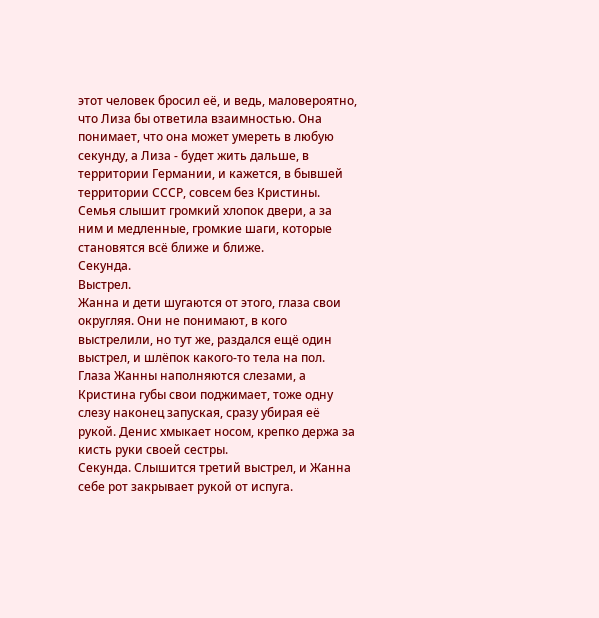этот человек бросил её, и ведь, маловероятно, что Лиза бы ответила взаимностью. Она понимает, что она может умереть в любую секунду, а Лиза - будет жить дальше, в территории Германии, и кажется, в бывшей территории СССР, совсем без Кристины.
Семья слышит громкий хлопок двери, а за ним и медленные, громкие шаги, которые становятся всё ближе и ближе.
Секунда.
Выстрел.
Жанна и дети шугаются от этого, глаза свои округляя. Они не понимают, в кого выстрелили, но тут же, раздался ещё один выстрел, и шлёпок какого-то тела на пол.
Глаза Жанны наполняются слезами, а Кристина губы свои поджимает, тоже одну слезу наконец запуская, сразу убирая её рукой. Денис хмыкает носом, крепко держа за кисть руки своей сестры.
Секунда. Слышится третий выстрел, и Жанна себе рот закрывает рукой от испуга.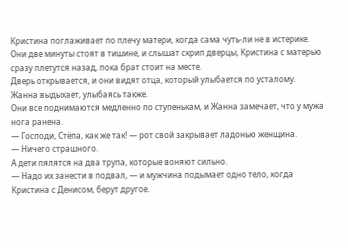Кристина поглаживает по плечу матери, когда сама чуть-ли не в истерике.
Они две минуты стоят в тишине, и слышат скрип дверцы, Кристина с матерью сразу плетутся назад, пока брат стоит на месте.
Дверь открывается, и они видят отца, который улыбается по усталому.
Жанна выдыхает, улыбаясь также.
Они все поднимаются медленно по ступенькам, и Жанна замечает, что у мужа нога ранена.
— Господи, Стёпа, как же так! — рот свой закрывает ладонью женщина.
— Ничего страшного.
А дети пялятся на два трупа, которые воняют сильно.
— Надо их занести в подвал, — и мужчина подымает одно тело, когда Кристина с Денисом, берут другое.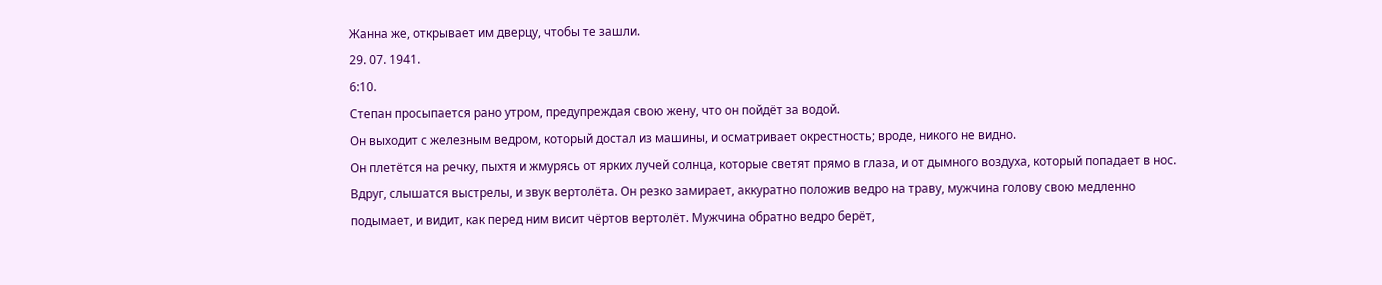Жанна же, открывает им дверцу, чтобы те зашли.
29. 07. 1941.
6:10.
Степан просыпается рано утром, предупреждая свою жену, что он пойдёт за водой.
Он выходит с железным ведром, который достал из машины, и осматривает окрестность; вроде, никого не видно.
Он плетётся на речку, пыхтя и жмурясь от ярких лучей солнца, которые светят прямо в глаза, и от дымного воздуха, который попадает в нос. Вдруг, слышатся выстрелы, и звук вертолёта. Он резко замирает, аккуратно положив ведро на траву, мужчина голову свою медленно подымает, и видит, как перед ним висит чёртов вертолёт. Мужчина обратно ведро берёт,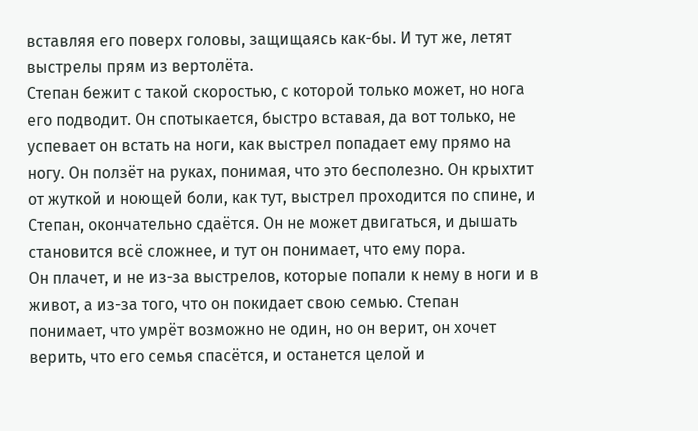вставляя его поверх головы, защищаясь как-бы. И тут же, летят выстрелы прям из вертолёта.
Степан бежит с такой скоростью, с которой только может, но нога его подводит. Он спотыкается, быстро вставая, да вот только, не успевает он встать на ноги, как выстрел попадает ему прямо на ногу. Он ползёт на руках, понимая, что это бесполезно. Он крыхтит от жуткой и ноющей боли, как тут, выстрел проходится по спине, и Степан, окончательно сдаётся. Он не может двигаться, и дышать становится всё сложнее, и тут он понимает, что ему пора.
Он плачет, и не из-за выстрелов, которые попали к нему в ноги и в живот, а из-за того, что он покидает свою семью. Степан понимает, что умрёт возможно не один, но он верит, он хочет верить, что его семья спасётся, и останется целой и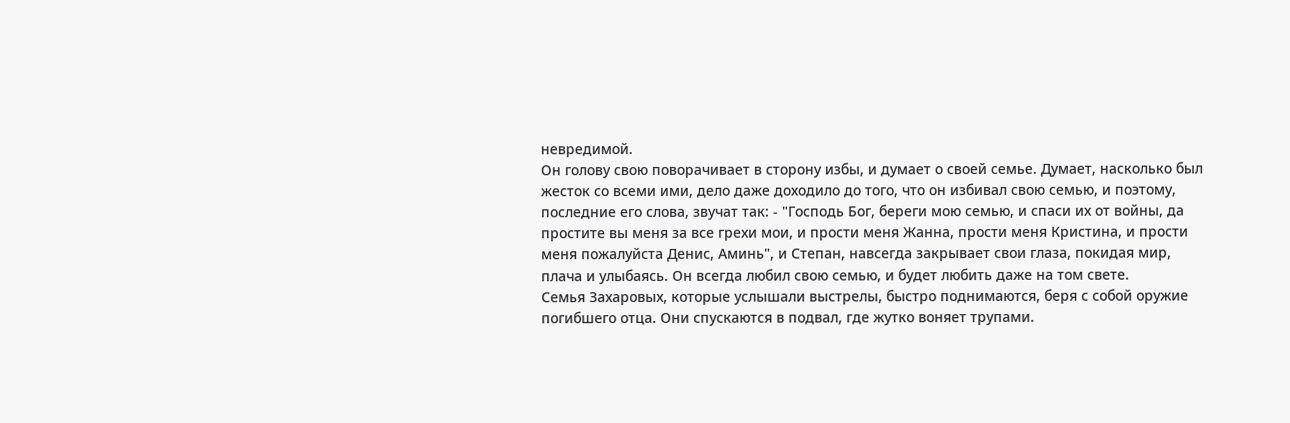невредимой.
Он голову свою поворачивает в сторону избы, и думает о своей семье. Думает, насколько был жесток со всеми ими, дело даже доходило до того, что он избивал свою семью, и поэтому, последние его слова, звучат так: - "Господь Бог, береги мою семью, и спаси их от войны, да простите вы меня за все грехи мои, и прости меня Жанна, прости меня Кристина, и прости меня пожалуйста Денис, Аминь", и Степан, навсегда закрывает свои глаза, покидая мир, плача и улыбаясь. Он всегда любил свою семью, и будет любить даже на том свете.
Семья Захаровых, которые услышали выстрелы, быстро поднимаются, беря с собой оружие погибшего отца. Они спускаются в подвал, где жутко воняет трупами.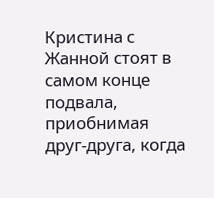Кристина с Жанной стоят в самом конце подвала, приобнимая друг-друга, когда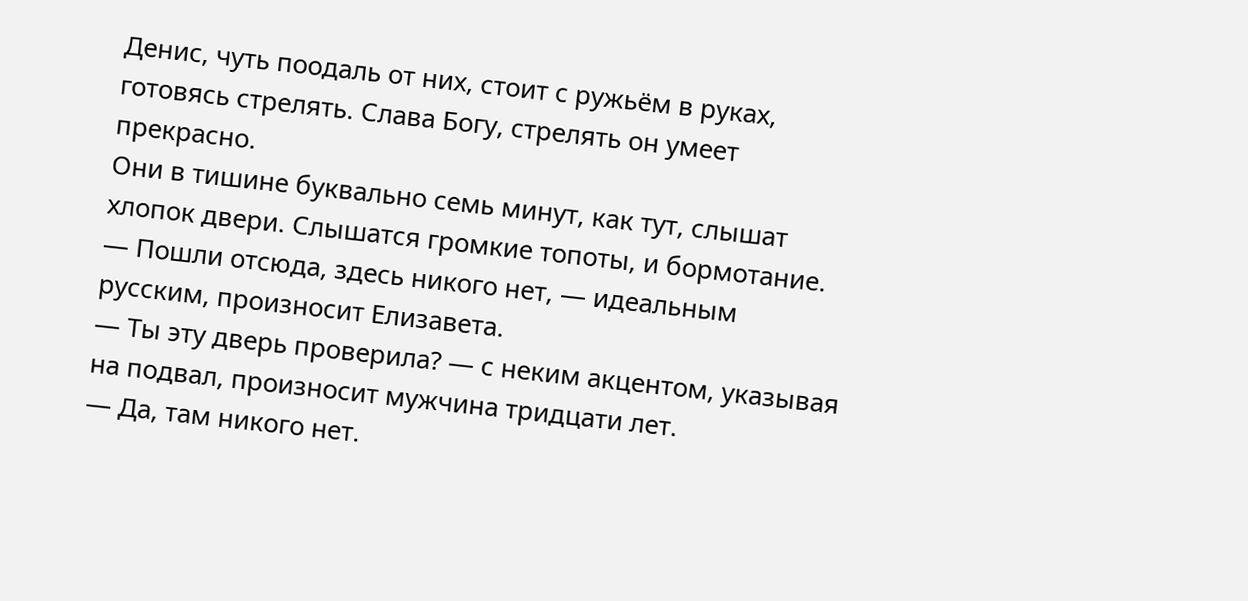Денис, чуть поодаль от них, стоит с ружьём в руках, готовясь стрелять. Слава Богу, стрелять он умеет прекрасно.
Они в тишине буквально семь минут, как тут, слышат хлопок двери. Слышатся громкие топоты, и бормотание.
— Пошли отсюда, здесь никого нет, — идеальным русским, произносит Елизавета.
— Ты эту дверь проверила? — с неким акцентом, указывая на подвал, произносит мужчина тридцати лет.
— Да, там никого нет.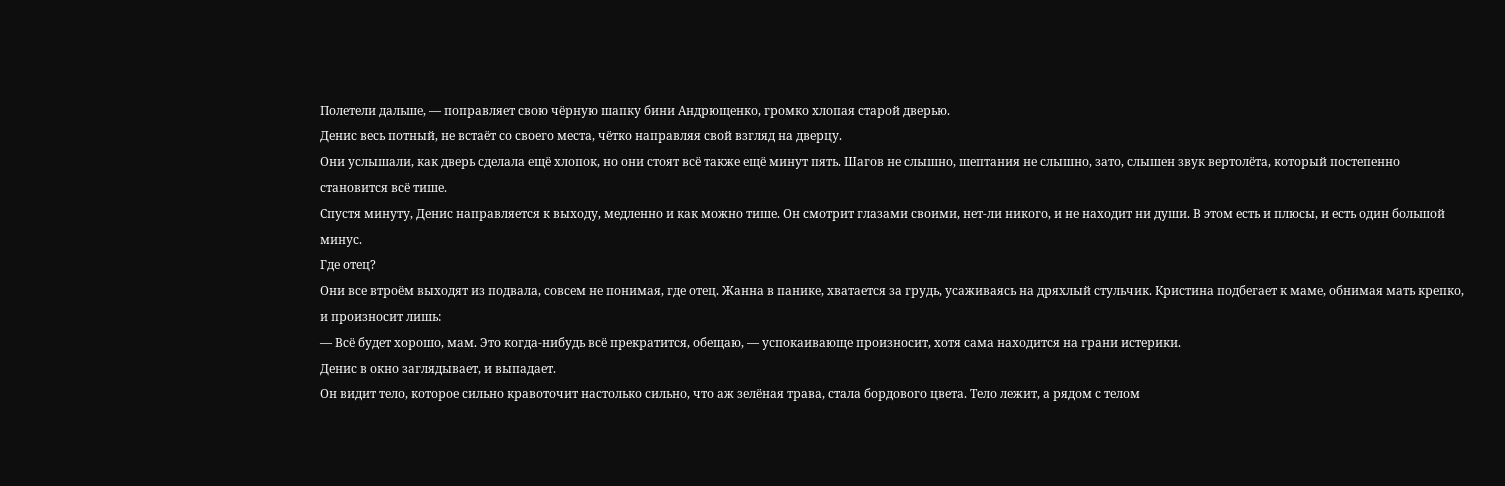Полетели дальше, — поправляет свою чёрную шапку бини Андрющенко, громко хлопая старой дверью.
Денис весь потный, не встаёт со своего места, чётко направляя свой взгляд на дверцу.
Они услышали, как дверь сделала ещё хлопок, но они стоят всё также ещё минут пять. Шагов не слышно, шептания не слышно, зато, слышен звук вертолёта, который постепенно становится всё тише.
Спустя минуту, Денис направляется к выходу, медленно и как можно тише. Он смотрит глазами своими, нет-ли никого, и не находит ни души. В этом есть и плюсы, и есть один большой минус.
Где отец?
Они все втроём выходят из подвала, совсем не понимая, где отец. Жанна в панике, хватается за грудь, усаживаясь на дряхлый стульчик. Кристина подбегает к маме, обнимая мать крепко, и произносит лишь:
— Всё будет хорошо, мам. Это когда-нибудь всё прекратится, обещаю, — успокаивающе произносит, хотя сама находится на грани истерики.
Денис в окно заглядывает, и выпадает.
Он видит тело, которое сильно кравоточит настолько сильно, что аж зелёная трава, стала бордового цвета. Тело лежит, а рядом с телом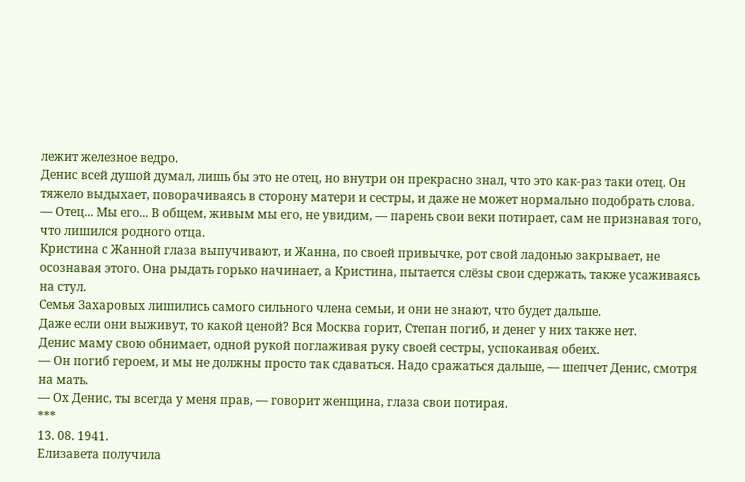лежит железное ведро.
Денис всей душой думал, лишь бы это не отец, но внутри он прекрасно знал, что это как-раз таки отец. Он тяжело выдыхает, поворачиваясь в сторону матери и сестры, и даже не может нормально подобрать слова.
— Отец... Мы его... В общем, живым мы его, не увидим, — парень свои веки потирает, сам не признавая того, что лишился родного отца.
Кристина с Жанной глаза выпучивают, и Жанна, по своей привычке, рот свой ладонью закрывает, не осознавая этого. Она рыдать горько начинает, а Кристина, пытается слёзы свои сдержать, также усаживаясь на стул.
Семья Захаровых лишились самого сильного члена семьи, и они не знают, что будет дальше.
Даже если они выживут, то какой ценой? Вся Москва горит, Степан погиб, и денег у них также нет.
Денис маму свою обнимает, одной рукой поглаживая руку своей сестры, успокаивая обеих.
— Он погиб героем, и мы не должны просто так сдаваться. Надо сражаться дальше, — шепчет Денис, смотря на мать.
— Ох Денис, ты всегда у меня прав, — говорит женщина, глаза свои потирая.
***
13. 08. 1941.
Елизавета получила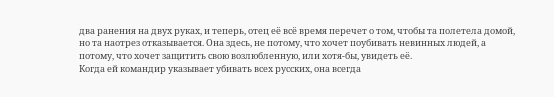два ранения на двух руках, и теперь, отец её всё время перечет о том, чтобы та полетела домой, но та наотрез отказывается. Она здесь, не потому, что хочет поубивать невинных людей, а потому, что хочет защитить свою возлюбленную, или хотя-бы, увидеть её.
Когда ей командир указывает убивать всех русских, она всегда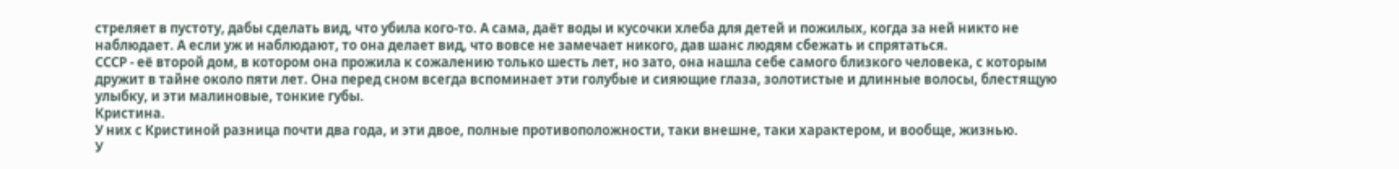стреляет в пустоту, дабы сделать вид, что убила кого-то. А сама, даёт воды и кусочки хлеба для детей и пожилых, когда за ней никто не наблюдает. А если уж и наблюдают, то она делает вид, что вовсе не замечает никого, дав шанс людям сбежать и спрятаться.
СССР - её второй дом, в котором она прожила к сожалению только шесть лет, но зато, она нашла себе самого близкого человека, с которым дружит в тайне около пяти лет. Она перед сном всегда вспоминает эти голубые и сияющие глаза, золотистые и длинные волосы, блестящую улыбку, и эти малиновые, тонкие губы.
Кристина.
У них с Кристиной разница почти два года, и эти двое, полные противоположности, таки внешне, таки характером, и вообще, жизнью.
У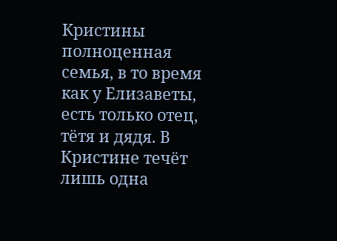Кристины полноценная семья, в то время как у Елизаветы, есть только отец, тётя и дядя. В Кристине течёт лишь одна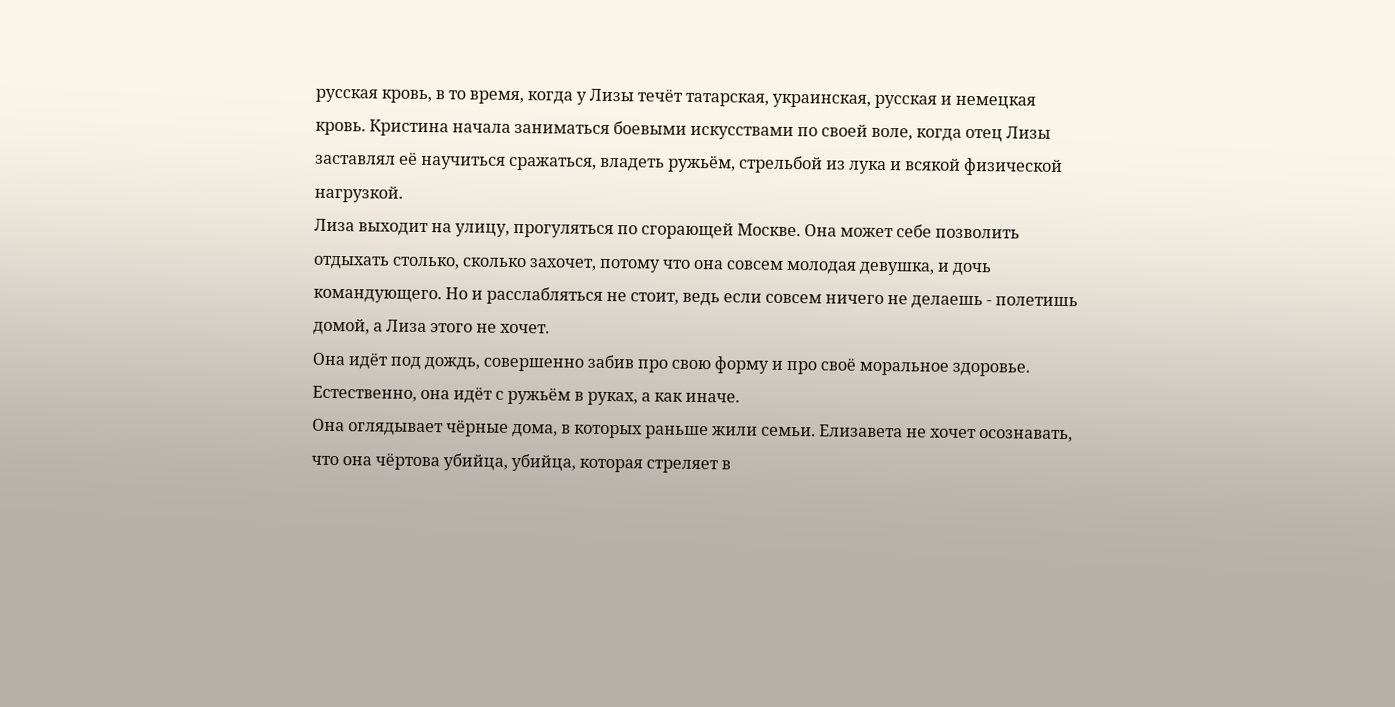русская кровь, в то время, когда у Лизы течёт татарская, украинская, русская и немецкая кровь. Кристина начала заниматься боевыми искусствами по своей воле, когда отец Лизы заставлял её научиться сражаться, владеть ружьём, стрельбой из лука и всякой физической нагрузкой.
Лиза выходит на улицу, прогуляться по сгорающей Москве. Она может себе позволить отдыхать столько, сколько захочет, потому что она совсем молодая девушка, и дочь командующего. Но и расслабляться не стоит, ведь если совсем ничего не делаешь - полетишь домой, а Лиза этого не хочет.
Она идёт под дождь, совершенно забив про свою форму и про своё моральное здоровье. Естественно, она идёт с ружьём в руках, а как иначе.
Она оглядывает чёрные дома, в которых раньше жили семьи. Елизавета не хочет осознавать, что она чёртова убийца, убийца, которая стреляет в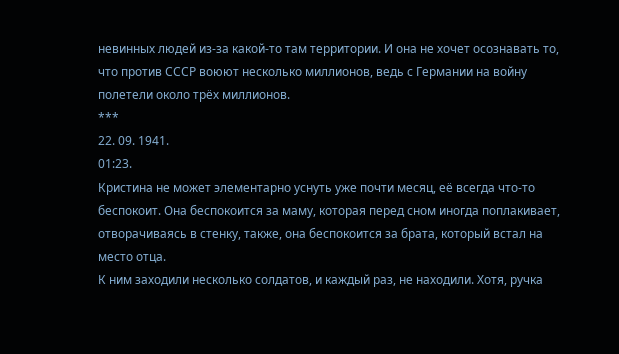невинных людей из-за какой-то там территории. И она не хочет осознавать то, что против СССР воюют несколько миллионов, ведь с Германии на войну полетели около трёх миллионов.
***
22. 09. 1941.
01:23.
Кристина не может элементарно уснуть уже почти месяц, её всегда что-то беспокоит. Она беспокоится за маму, которая перед сном иногда поплакивает, отворачиваясь в стенку, также, она беспокоится за брата, который встал на место отца.
К ним заходили несколько солдатов, и каждый раз, не находили. Хотя, ручка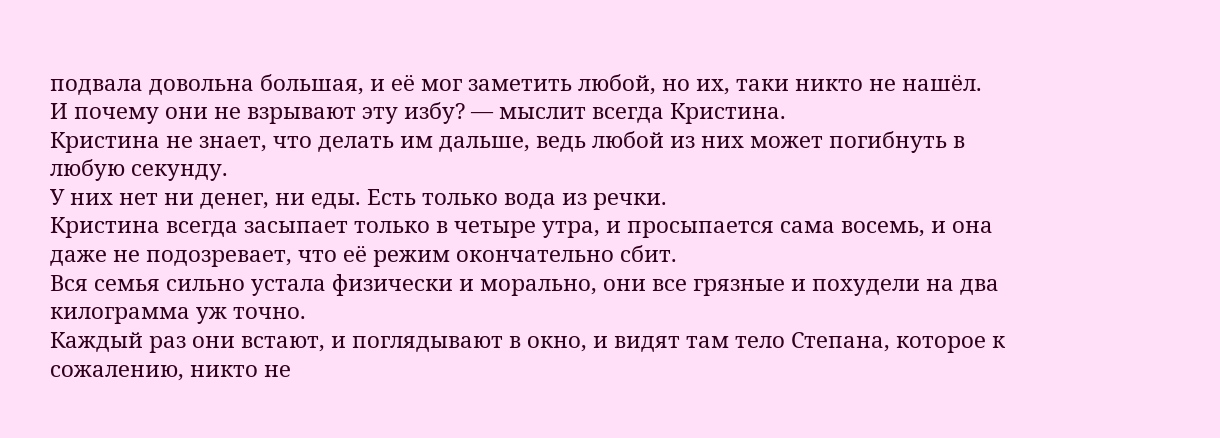подвала довольна большая, и её мог заметить любой, но их, таки никто не нашёл.
И почему они не взрывают эту избу? — мыслит всегда Кристина.
Кристина не знает, что делать им дальше, ведь любой из них может погибнуть в любую секунду.
У них нет ни денег, ни еды. Есть только вода из речки.
Кристина всегда засыпает только в четыре утра, и просыпается сама восемь, и она даже не подозревает, что её режим окончательно сбит.
Вся семья сильно устала физически и морально, они все грязные и похудели на два килограмма уж точно.
Каждый раз они встают, и поглядывают в окно, и видят там тело Степана, которое к сожалению, никто не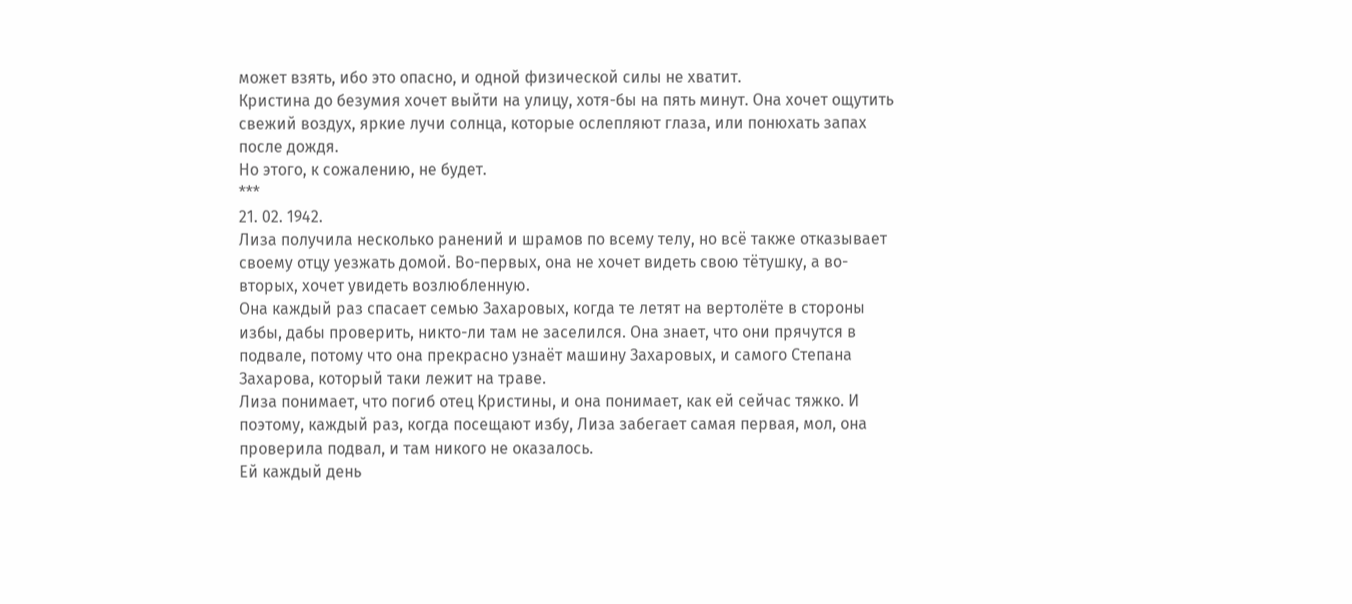может взять, ибо это опасно, и одной физической силы не хватит.
Кристина до безумия хочет выйти на улицу, хотя-бы на пять минут. Она хочет ощутить свежий воздух, яркие лучи солнца, которые ослепляют глаза, или понюхать запах после дождя.
Но этого, к сожалению, не будет.
***
21. 02. 1942.
Лиза получила несколько ранений и шрамов по всему телу, но всё также отказывает своему отцу уезжать домой. Во-первых, она не хочет видеть свою тётушку, а во-вторых, хочет увидеть возлюбленную.
Она каждый раз спасает семью Захаровых, когда те летят на вертолёте в стороны избы, дабы проверить, никто-ли там не заселился. Она знает, что они прячутся в подвале, потому что она прекрасно узнаёт машину Захаровых, и самого Степана Захарова, который таки лежит на траве.
Лиза понимает, что погиб отец Кристины, и она понимает, как ей сейчас тяжко. И поэтому, каждый раз, когда посещают избу, Лиза забегает самая первая, мол, она проверила подвал, и там никого не оказалось.
Ей каждый день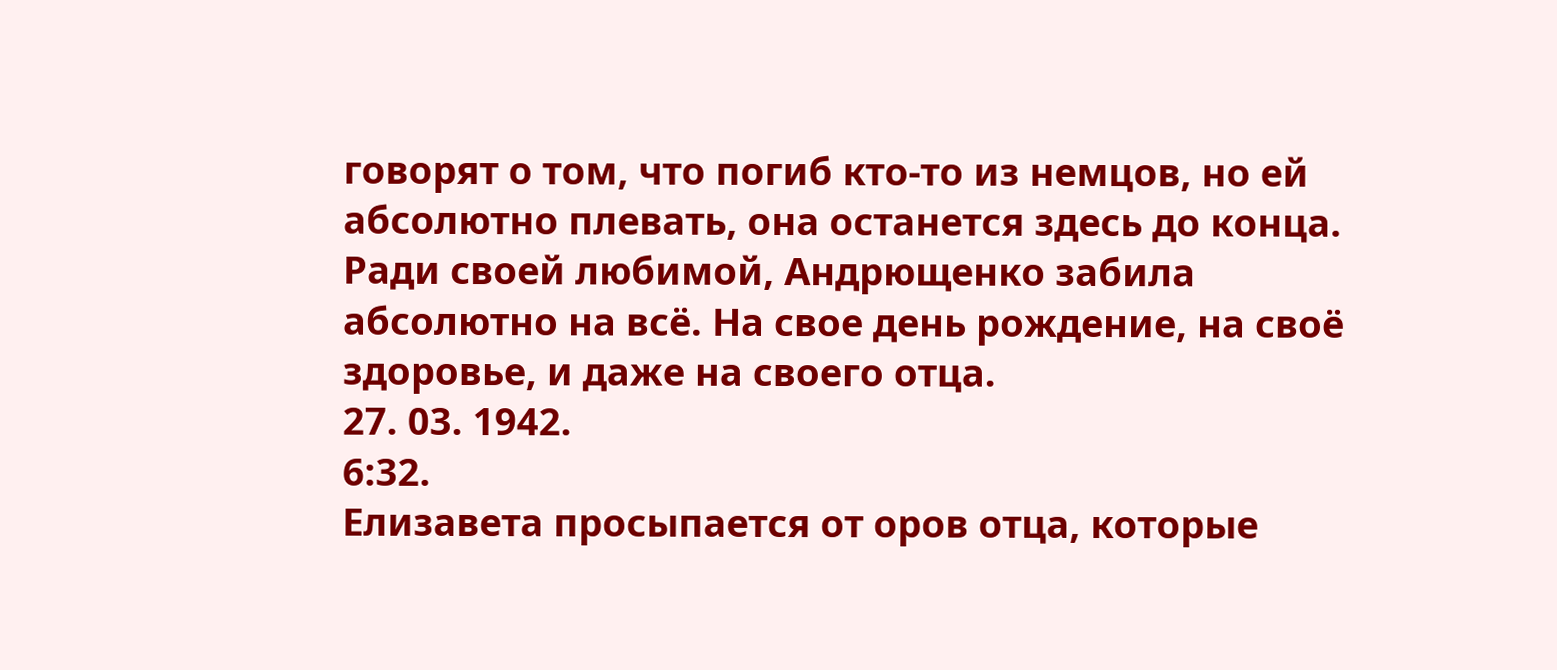говорят о том, что погиб кто-то из немцов, но ей абсолютно плевать, она останется здесь до конца.
Ради своей любимой, Андрющенко забила абсолютно на всё. На свое день рождение, на своё здоровье, и даже на своего отца.
27. 03. 1942.
6:32.
Елизавета просыпается от оров отца, которые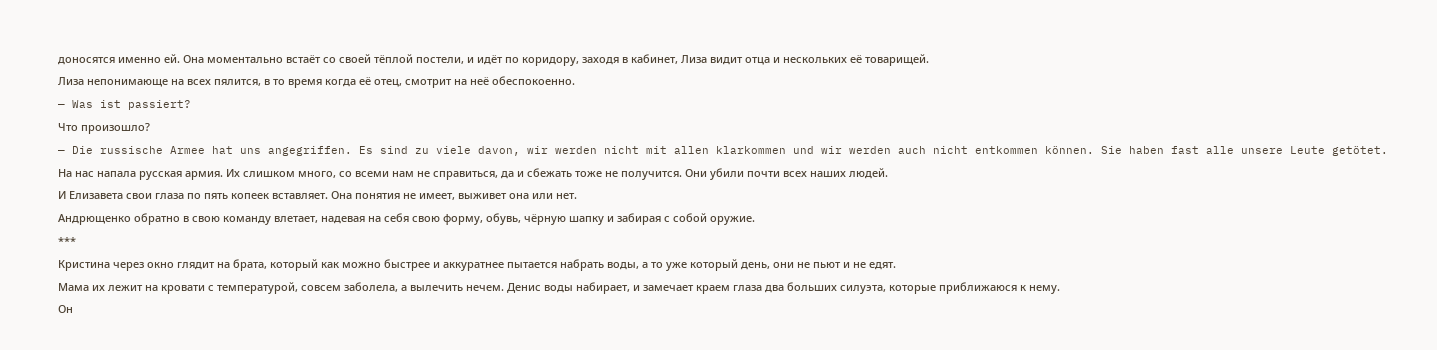доносятся именно ей. Она моментально встаёт со своей тёплой постели, и идёт по коридору, заходя в кабинет, Лиза видит отца и нескольких её товарищей.
Лиза непонимающе на всех пялится, в то время когда её отец, смотрит на неё обеспокоенно.
— Was ist passiert?
Что произошло?
— Die russische Armee hat uns angegriffen. Es sind zu viele davon, wir werden nicht mit allen klarkommen und wir werden auch nicht entkommen können. Sie haben fast alle unsere Leute getötet.
На нас напала русская армия. Их слишком много, со всеми нам не справиться, да и сбежать тоже не получится. Они убили почти всех наших людей.
И Елизавета свои глаза по пять копеек вставляет. Она понятия не имеет, выживет она или нет.
Андрющенко обратно в свою команду влетает, надевая на себя свою форму, обувь, чёрную шапку и забирая с собой оружие.
***
Кристина через окно глядит на брата, который как можно быстрее и аккуратнее пытается набрать воды, а то уже который день, они не пьют и не едят.
Мама их лежит на кровати с температурой, совсем заболела, а вылечить нечем. Денис воды набирает, и замечает краем глаза два больших силуэта, которые приближаюся к нему.
Он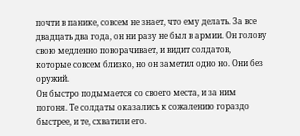почти в панике, совсем не знает, что ему делать. За все двадцать два года, он ни разу не был в армии. Он голову свою медленно поворачивает, и видит солдатов, которые совсем близко, но он заметил одно но. Они без оружий.
Он быстро подымается со своего места, и за ним погоня. Те солдаты оказались к сожалению гораздо быстрее, и те, схватили его.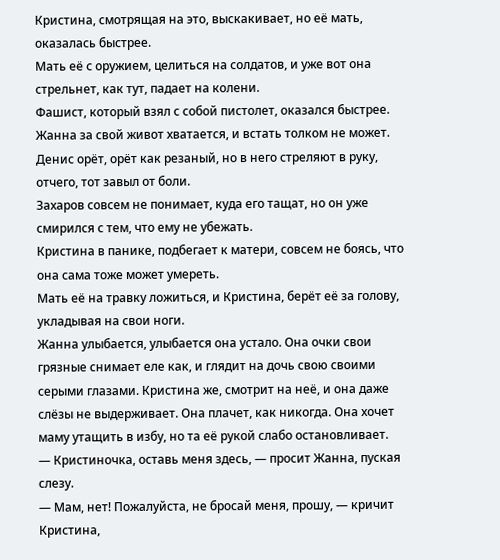Кристина, смотрящая на это, выскакивает, но её мать, оказалась быстрее.
Мать её с оружием, целиться на солдатов, и уже вот она стрельнет, как тут, падает на колени.
Фашист, который взял с собой пистолет, оказался быстрее.
Жанна за свой живот хватается, и встать толком не может. Денис орёт, орёт как резаный, но в него стреляют в руку, отчего, тот завыл от боли.
Захаров совсем не понимает, куда его тащат, но он уже смирился с тем, что ему не убежать.
Кристина в панике, подбегает к матери, совсем не боясь, что она сама тоже может умереть.
Мать её на травку ложиться, и Кристина, берёт её за голову, укладывая на свои ноги.
Жанна улыбается, улыбается она устало. Она очки свои грязные снимает еле как, и глядит на дочь свою своими серыми глазами. Кристина же, смотрит на неё, и она даже слёзы не выдерживает. Она плачет, как никогда. Она хочет маму утащить в избу, но та её рукой слабо остановливает.
— Кристиночка, оставь меня здесь, — просит Жанна, пуская слезу.
— Мам, нет! Пожалуйста, не бросай меня, прошу, — кричит Кристина,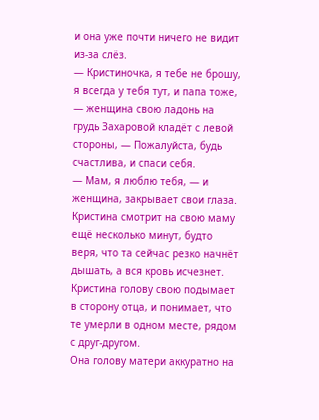и она уже почти ничего не видит из-за слёз.
— Кристиночка, я тебе не брошу, я всегда у тебя тут, и папа тоже, — женщина свою ладонь на грудь Захаровой кладёт с левой стороны, — Пожалуйста, будь счастлива, и спаси себя.
— Мам, я люблю тебя, — и женщина, закрывает свои глаза.
Кристина смотрит на свою маму ещё несколько минут, будто веря, что та сейчас резко начнёт дышать, а вся кровь исчезнет.
Кристина голову свою подымает в сторону отца, и понимает, что те умерли в одном месте, рядом с друг-другом.
Она голову матери аккуратно на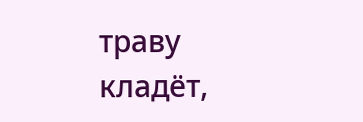траву кладёт,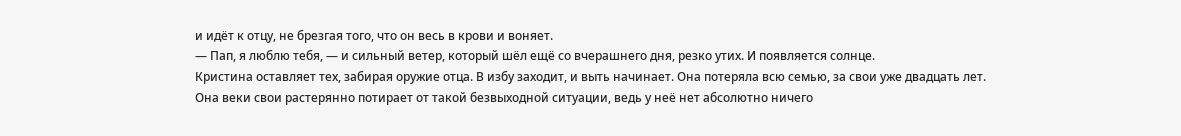и идёт к отцу, не брезгая того, что он весь в крови и воняет.
— Пап, я люблю тебя, — и сильный ветер, который шёл ещё со вчерашнего дня, резко утих. И появляется солнце.
Кристина оставляет тех, забирая оружие отца. В избу заходит, и выть начинает. Она потеряла всю семью, за свои уже двадцать лет.
Она веки свои растерянно потирает от такой безвыходной ситуации, ведь у неё нет абсолютно ничего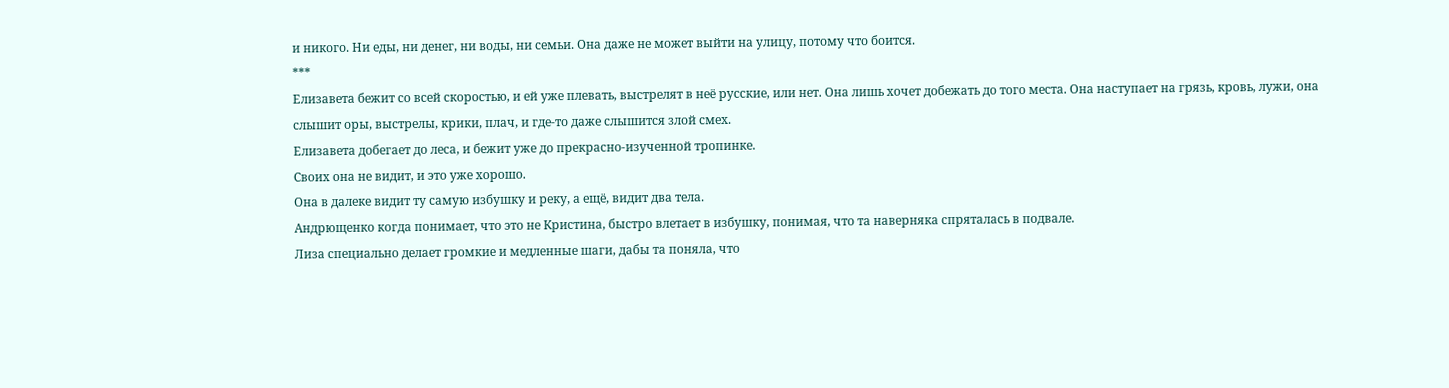и никого. Ни еды, ни денег, ни воды, ни семьи. Она даже не может выйти на улицу, потому что боится.
***
Елизавета бежит со всей скоростью, и ей уже плевать, выстрелят в неё русские, или нет. Она лишь хочет добежать до того места. Она наступает на грязь, кровь, лужи, она слышит оры, выстрелы, крики, плач, и где-то даже слышится злой смех.
Елизавета добегает до леса, и бежит уже до прекрасно-изученной тропинке.
Своих она не видит, и это уже хорошо.
Она в далеке видит ту самую избушку и реку, а ещё, видит два тела.
Андрющенко когда понимает, что это не Кристина, быстро влетает в избушку, понимая, что та наверняка спряталась в подвале.
Лиза специально делает громкие и медленные шаги, дабы та поняла, что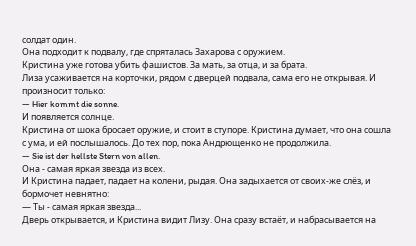солдат один.
Она подходит к подвалу, где спряталась Захарова с оружием.
Кристина уже готова убить фашистов. За мать, за отца, и за брата.
Лиза усаживается на корточки, рядом с дверцей подвала, сама его не открывая. И произносит только:
— Hier kommt die sonne.
И появляется солнце.
Кристина от шока бросает оружие, и стоит в ступоре. Кристина думает, что она сошла с ума, и ей послышалось. До тех пор, пока Андрющенко не продолжила.
— Sie ist der hellste Stern von allen.
Она - самая яркая звезда из всех.
И Кристина падает, падает на колени, рыдая. Она задыхается от своих-же слёз, и бормочет невнятно:
— Ты - самая яркая звезда...
Дверь открывается, и Кристина видит Лизу. Она сразу встаёт, и набрасывается на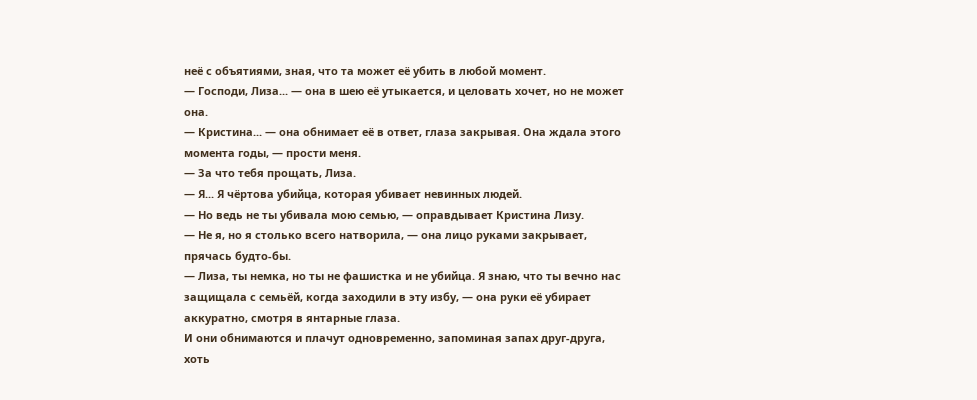неё с объятиями, зная, что та может её убить в любой момент.
— Господи, Лиза... — она в шею её утыкается, и целовать хочет, но не может она.
— Кристина... — она обнимает её в ответ, глаза закрывая. Она ждала этого момента годы, — прости меня.
— За что тебя прощать, Лиза.
— Я... Я чёртова убийца, которая убивает невинных людей.
— Но ведь не ты убивала мою семью, — оправдывает Кристина Лизу.
— Не я, но я столько всего натворила, — она лицо руками закрывает, прячась будто-бы.
— Лиза, ты немка, но ты не фашистка и не убийца. Я знаю, что ты вечно нас защищала с семьёй, когда заходили в эту избу, — она руки её убирает аккуратно, смотря в янтарные глаза.
И они обнимаются и плачут одновременно, запоминая запах друг-друга, хоть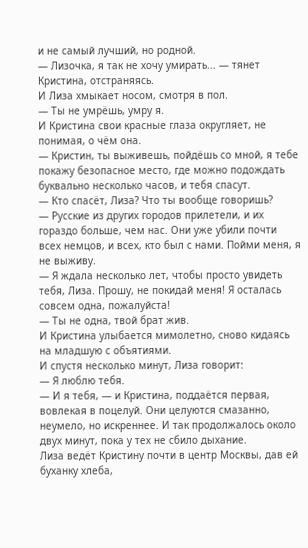и не самый лучший, но родной.
— Лизочка, я так не хочу умирать... — тянет Кристина, отстраняясь.
И Лиза хмыкает носом, смотря в пол.
— Ты не умрёшь, умру я.
И Кристина свои красные глаза округляет, не понимая, о чём она.
— Кристин, ты выживешь, пойдёшь со мной, я тебе покажу безопасное место, где можно подождать буквально несколько часов, и тебя спасут.
— Кто спасёт, Лиза? Что ты вообще говоришь?
— Русские из других городов прилетели, и их гораздо больше, чем нас. Они уже убили почти всех немцов, и всех, кто был с нами. Пойми меня, я не выживу.
— Я ждала несколько лет, чтобы просто увидеть тебя, Лиза. Прошу, не покидай меня! Я осталась совсем одна, пожалуйста!
— Ты не одна, твой брат жив.
И Кристина улыбается мимолетно, сново кидаясь на младшую с объятиями.
И спустя несколько минут, Лиза говорит:
— Я люблю тебя.
— И я тебя, — и Кристина, поддаётся первая, вовлекая в поцелуй. Они целуются смазанно, неумело, но искреннее. И так продолжалось около двух минут, пока у тех не сбило дыхание.
Лиза ведёт Кристину почти в центр Москвы, дав ей буханку хлеба,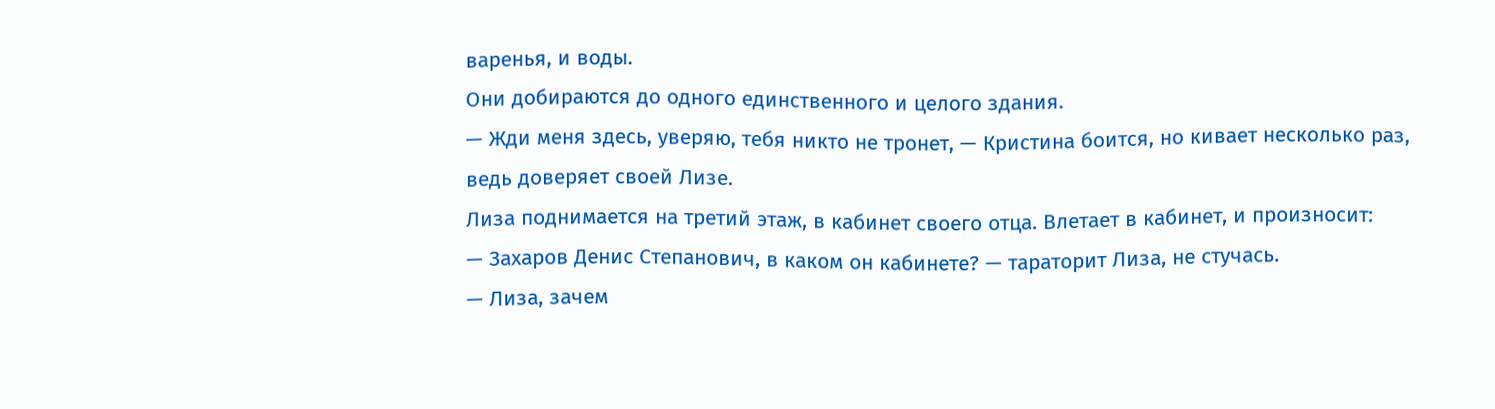варенья, и воды.
Они добираются до одного единственного и целого здания.
— Жди меня здесь, уверяю, тебя никто не тронет, — Кристина боится, но кивает несколько раз, ведь доверяет своей Лизе.
Лиза поднимается на третий этаж, в кабинет своего отца. Влетает в кабинет, и произносит:
— Захаров Денис Степанович, в каком он кабинете? — тараторит Лиза, не стучась.
— Лиза, зачем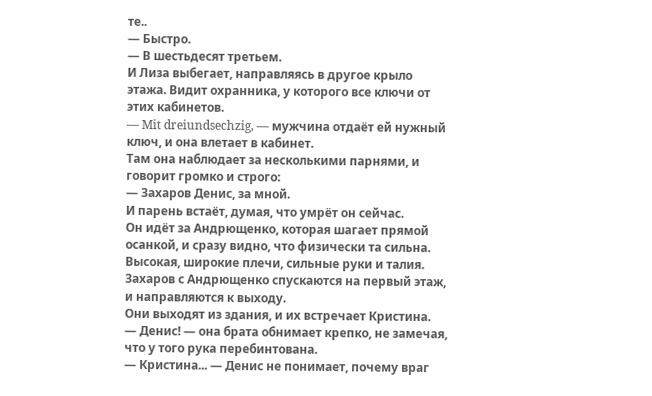те..
— Быстро.
— В шестьдесят третьем.
И Лиза выбегает, направляясь в другое крыло этажа. Видит охранника, у которого все ключи от этих кабинетов.
— Mit dreiundsechzig, — мужчина отдаёт ей нужный ключ, и она влетает в кабинет.
Там она наблюдает за несколькими парнями, и говорит громко и строго:
— Захаров Денис, за мной.
И парень встаёт, думая, что умрёт он сейчас.
Он идёт за Андрющенко, которая шагает прямой осанкой, и сразу видно, что физически та сильна. Высокая, широкие плечи, сильные руки и талия.
Захаров с Андрющенко спускаются на первый этаж, и направляются к выходу.
Они выходят из здания, и их встречает Кристина.
— Денис! — она брата обнимает крепко, не замечая, что у того рука перебинтована.
— Кристина... — Денис не понимает, почему враг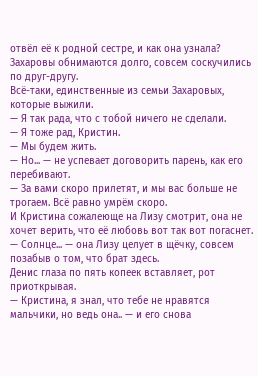отвёл её к родной сестре, и как она узнала?
Захаровы обнимаются долго, совсем соскучились по друг-другу.
Всё-таки, единственные из семьи Захаровых, которые выжили.
— Я так рада, что с тобой ничего не сделали.
— Я тоже рад, Кристин.
— Мы будем жить.
— Но... — не успевает договорить парень, как его перебивают.
— За вами скоро прилетят, и мы вас больше не трогаем. Всё равно умрём скоро.
И Кристина сожалеюще на Лизу смотрит, она не хочет верить, что её любовь вот так вот погаснет.
— Солнце... — она Лизу целует в щёчку, совсем позабыв о том, что брат здесь.
Денис глаза по пять копеек вставляет, рот приоткрывая.
— Кристина, я знал, что тебе не нравятся мальчики, но ведь она.. — и его снова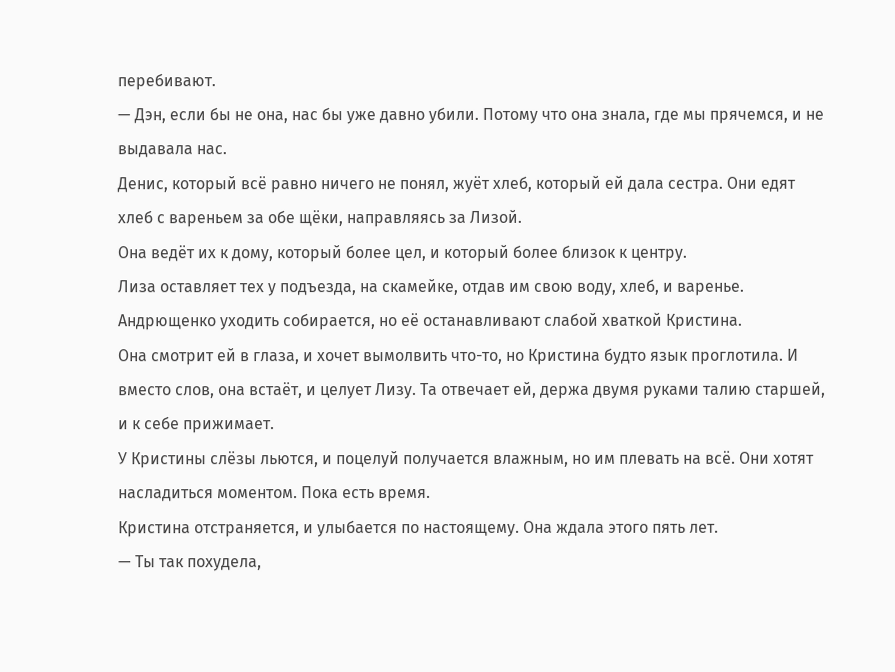перебивают.
— Дэн, если бы не она, нас бы уже давно убили. Потому что она знала, где мы прячемся, и не выдавала нас.
Денис, который всё равно ничего не понял, жуёт хлеб, который ей дала сестра. Они едят хлеб с вареньем за обе щёки, направляясь за Лизой.
Она ведёт их к дому, который более цел, и который более близок к центру.
Лиза оставляет тех у подъезда, на скамейке, отдав им свою воду, хлеб, и варенье.
Андрющенко уходить собирается, но её останавливают слабой хваткой Кристина.
Она смотрит ей в глаза, и хочет вымолвить что-то, но Кристина будто язык проглотила. И вместо слов, она встаёт, и целует Лизу. Та отвечает ей, держа двумя руками талию старшей, и к себе прижимает.
У Кристины слёзы льются, и поцелуй получается влажным, но им плевать на всё. Они хотят насладиться моментом. Пока есть время.
Кристина отстраняется, и улыбается по настоящему. Она ждала этого пять лет.
— Ты так похудела,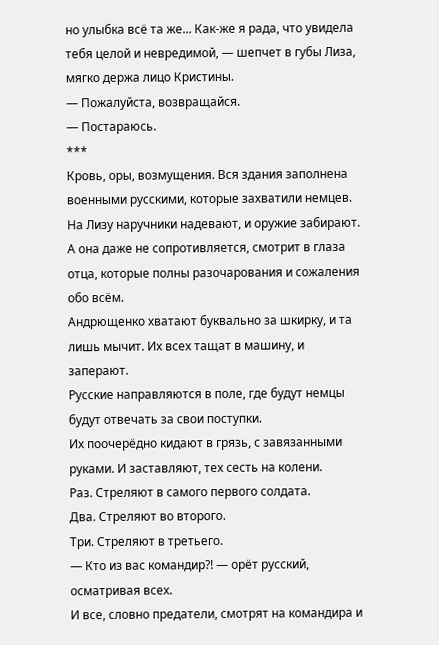но улыбка всё та же... Как-же я рада, что увидела тебя целой и невредимой, — шепчет в губы Лиза, мягко держа лицо Кристины.
— Пожалуйста, возвращайся.
— Постараюсь.
***
Кровь, оры, возмущения. Вся здания заполнена военными русскими, которые захватили немцев.
На Лизу наручники надевают, и оружие забирают. А она даже не сопротивляется, смотрит в глаза отца, которые полны разочарования и сожаления обо всём.
Андрющенко хватают буквально за шкирку, и та лишь мычит. Их всех тащат в машину, и заперают.
Русские направляются в поле, где будут немцы будут отвечать за свои поступки.
Их поочерёдно кидают в грязь, с завязанными руками. И заставляют, тех сесть на колени.
Раз. Стреляют в самого первого солдата.
Два. Стреляют во второго.
Три. Стреляют в третьего.
— Кто из вас командир?! — орёт русский, осматривая всех.
И все, словно предатели, смотрят на командира и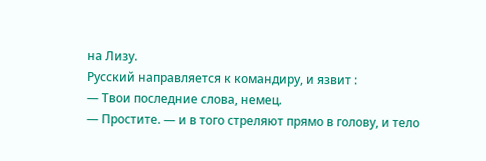на Лизу.
Русский направляется к командиру, и язвит :
— Твои последние слова, немец.
— Простите. — и в того стреляют прямо в голову, и тело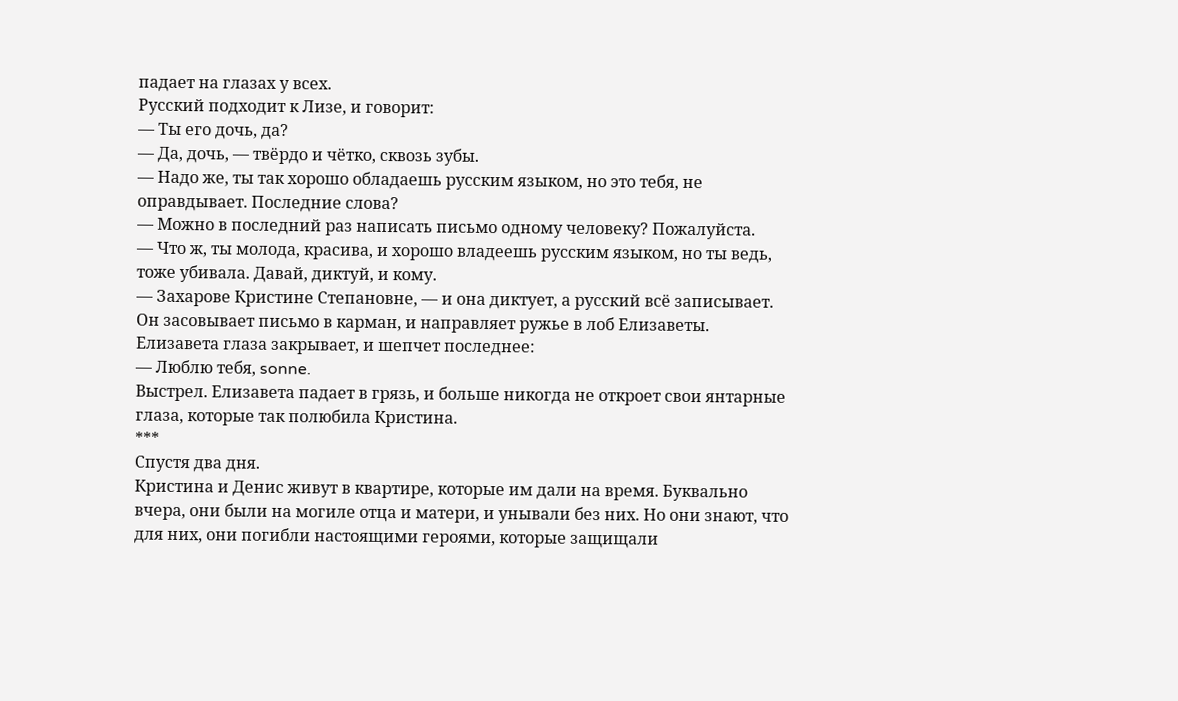падает на глазах у всех.
Русский подходит к Лизе, и говорит:
— Ты его дочь, да?
— Да, дочь, — твёрдо и чётко, сквозь зубы.
— Надо же, ты так хорошо обладаешь русским языком, но это тебя, не оправдывает. Последние слова?
— Можно в последний раз написать письмо одному человеку? Пожалуйста.
— Что ж, ты молода, красива, и хорошо владеешь русским языком, но ты ведь, тоже убивала. Давай, диктуй, и кому.
— Захарове Кристине Степановне, — и она диктует, а русский всё записывает.
Он засовывает письмо в карман, и направляет ружье в лоб Елизаветы. Елизавета глаза закрывает, и шепчет последнее:
— Люблю тебя, sonne.
Выстрел. Елизавета падает в грязь, и больше никогда не откроет свои янтарные глаза, которые так полюбила Кристина.
***
Спустя два дня.
Кристина и Денис живут в квартире, которые им дали на время. Буквально вчера, они были на могиле отца и матери, и унывали без них. Но они знают, что для них, они погибли настоящими героями, которые защищали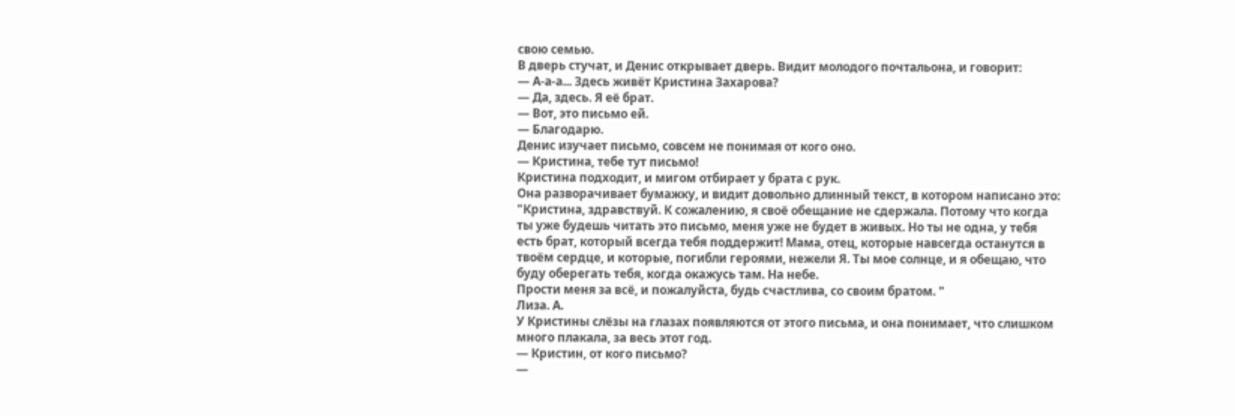свою семью.
В дверь стучат, и Денис открывает дверь. Видит молодого почтальона, и говорит:
— А-а-а... Здесь живёт Кристина Захарова?
— Да, здесь. Я её брат.
— Вот, это письмо ей.
— Благодарю.
Денис изучает письмо, совсем не понимая от кого оно.
— Кристина, тебе тут письмо!
Кристина подходит, и мигом отбирает у брата с рук.
Она разворачивает бумажку, и видит довольно длинный текст, в котором написано это:
"Кристина, здравствуй. К сожалению, я своё обещание не сдержала. Потому что когда ты уже будешь читать это письмо, меня уже не будет в живых. Но ты не одна, у тебя есть брат, который всегда тебя поддержит! Мама, отец, которые навсегда останутся в твоём сердце, и которые, погибли героями, нежели Я. Ты мое солнце, и я обещаю, что буду оберегать тебя, когда окажусь там. На небе.
Прости меня за всё, и пожалуйста, будь счастлива, со своим братом. "
Лиза. А.
У Кристины слёзы на глазах появляются от этого письма, и она понимает, что слишком много плакала, за весь этот год.
— Кристин, от кого письмо?
—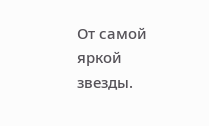От самой яркой звезды.